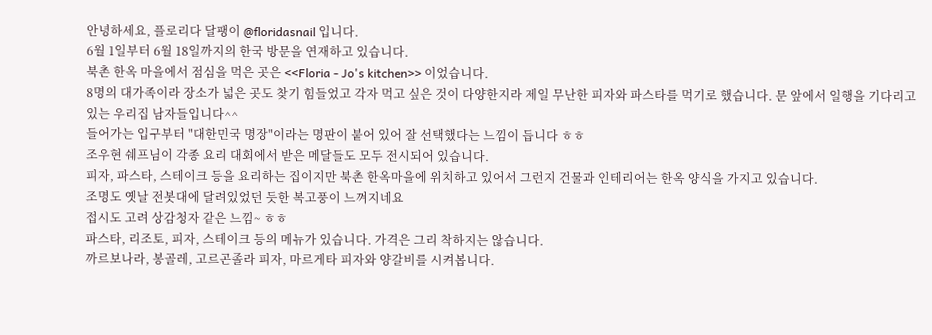안녕하세요, 플로리다 달팽이 @floridasnail 입니다.
6월 1일부터 6월 18일까지의 한국 방문을 연재하고 있습니다.
북촌 한옥 마을에서 점심을 먹은 곳은 <<Floria - Jo's kitchen>> 이었습니다.
8명의 대가족이라 장소가 넓은 곳도 찾기 힘들었고 각자 먹고 싶은 것이 다양한지라 제일 무난한 피자와 파스타를 먹기로 했습니다. 문 앞에서 일행을 기다리고 있는 우리집 남자들입니다^^
들어가는 입구부터 "대한민국 명장"이라는 명판이 붙어 있어 잘 선택했다는 느낌이 듭니다 ㅎㅎ
조우현 쉐프님이 각종 요리 대회에서 받은 메달들도 모두 전시되어 있습니다.
피자, 파스타, 스테이크 등을 요리하는 집이지만 북촌 한옥마을에 위치하고 있어서 그런지 건물과 인테리어는 한옥 양식을 가지고 있습니다.
조명도 옛날 전봇대에 달려있었던 듯한 복고풍이 느껴지네요
접시도 고려 상감청자 같은 느낌~ ㅎㅎ
파스타, 리조토, 피자, 스테이크 등의 메뉴가 있습니다. 가격은 그리 착하지는 않습니다.
까르보나라, 봉골레, 고르곤졸라 피자, 마르게타 피자와 양갈비를 시켜봅니다.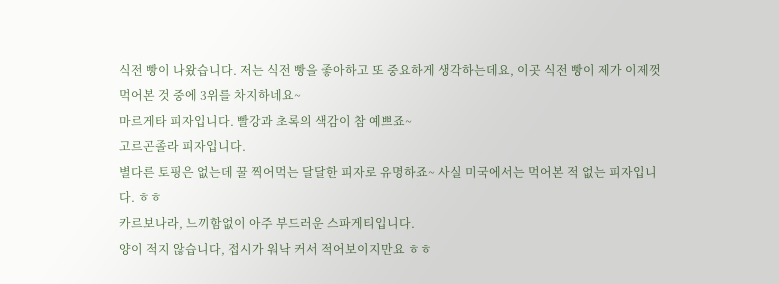식전 빵이 나왔습니다. 저는 식전 빵을 좋아하고 또 중요하게 생각하는데요, 이곳 식전 빵이 제가 이제껏 먹어본 것 중에 3위를 차지하네요~
마르게타 피자입니다. 빨강과 초록의 색감이 참 예쁘죠~
고르곤졸라 피자입니다.
별다른 토핑은 없는데 꿀 찍어먹는 달달한 피자로 유명하죠~ 사실 미국에서는 먹어본 적 없는 피자입니다. ㅎㅎ
카르보나라, 느끼함없이 아주 부드러운 스파게티입니다.
양이 적지 않습니다, 접시가 워낙 커서 적어보이지만요 ㅎㅎ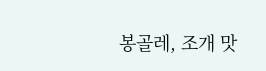봉골레, 조개 맛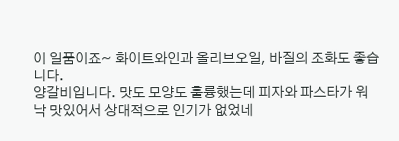이 일품이죠~ 화이트와인과 올리브오일, 바질의 조화도 좋습니다.
양갈비입니다. 맛도 모양도 훌륭했는데 피자와 파스타가 워낙 맛있어서 상대적으로 인기가 없었네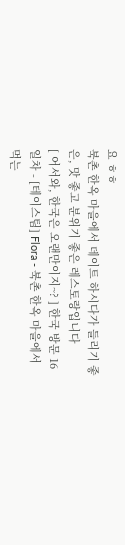요 ㅎㅎ
북촌 한옥 마을에서 데이트 하시다가 들리기 좋은, 맛 좋고 분위기 좋은 레스토랑입니다
[ 어서와, 한국은 오랜만이지~? ] 한국 방문 16일차 - [테이스팀] Flora - 북촌 한옥 마을에서 먹는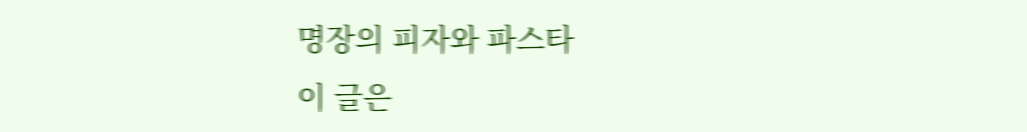명장의 피자와 파스타
이 글은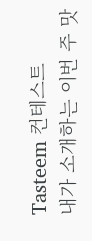Tasteem 컨테스트
내가 소개하는 이번 주 맛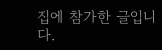집에 참가한 글입니다.